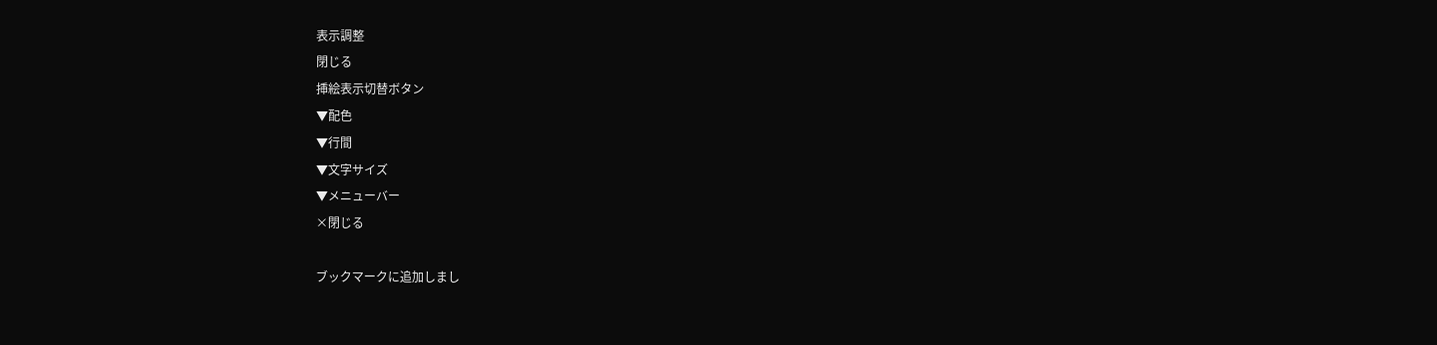表示調整
閉じる
挿絵表示切替ボタン
▼配色
▼行間
▼文字サイズ
▼メニューバー
×閉じる

ブックマークに追加しまし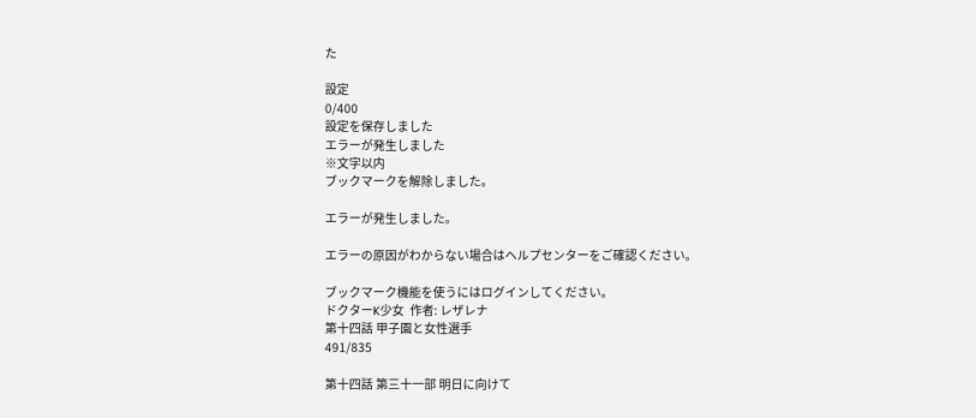た

設定
0/400
設定を保存しました
エラーが発生しました
※文字以内
ブックマークを解除しました。

エラーが発生しました。

エラーの原因がわからない場合はヘルプセンターをご確認ください。

ブックマーク機能を使うにはログインしてください。
ドクターK少女  作者: レザレナ
第十四話 甲子園と女性選手
491/835

第十四話 第三十一部 明日に向けて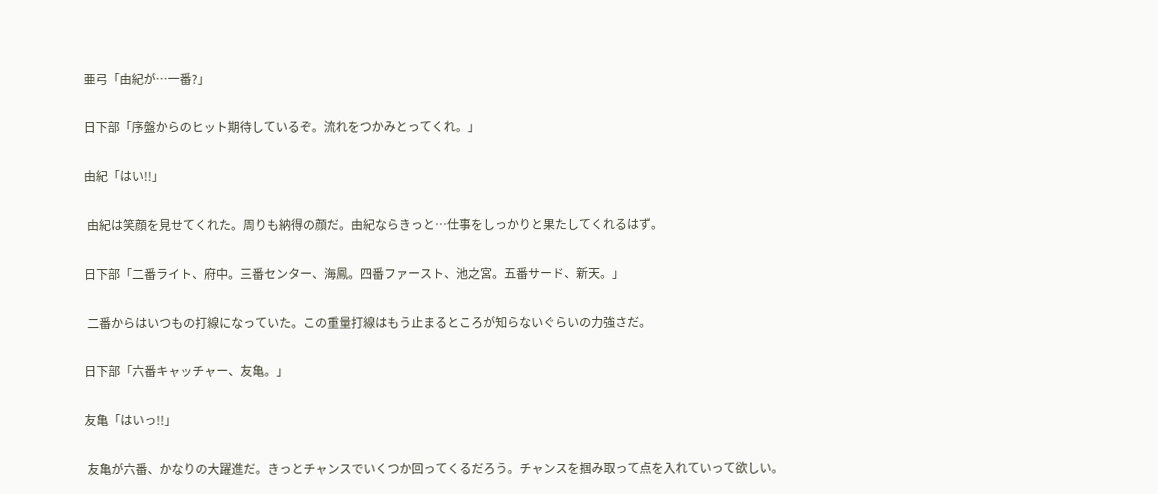亜弓「由紀が…一番?」

日下部「序盤からのヒット期待しているぞ。流れをつかみとってくれ。」

由紀「はい!!」

 由紀は笑顔を見せてくれた。周りも納得の顔だ。由紀ならきっと…仕事をしっかりと果たしてくれるはず。

日下部「二番ライト、府中。三番センター、海鳳。四番ファースト、池之宮。五番サード、新天。」

 二番からはいつもの打線になっていた。この重量打線はもう止まるところが知らないぐらいの力強さだ。

日下部「六番キャッチャー、友亀。」

友亀「はいっ!!」

 友亀が六番、かなりの大躍進だ。きっとチャンスでいくつか回ってくるだろう。チャンスを掴み取って点を入れていって欲しい。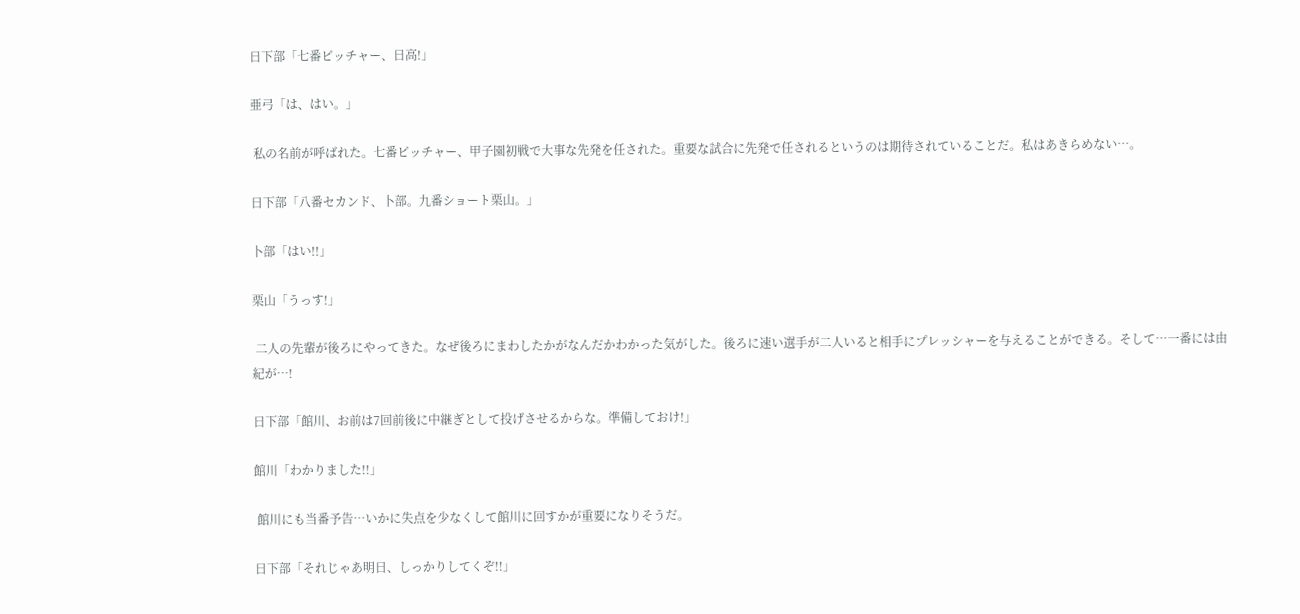日下部「七番ピッチャー、日高!」

亜弓「は、はい。」

 私の名前が呼ばれた。七番ピッチャー、甲子園初戦で大事な先発を任された。重要な試合に先発で任されるというのは期待されていることだ。私はあきらめない…。

日下部「八番セカンド、卜部。九番ショート栗山。」

卜部「はい!!」

栗山「うっす!」

 二人の先輩が後ろにやってきた。なぜ後ろにまわしたかがなんだかわかった気がした。後ろに速い選手が二人いると相手にプレッシャーを与えることができる。そして…一番には由紀が…!

日下部「館川、お前は7回前後に中継ぎとして投げさせるからな。準備しておけ!」

館川「わかりました!!」

 館川にも当番予告…いかに失点を少なくして館川に回すかが重要になりそうだ。

日下部「それじゃあ明日、しっかりしてくぞ!!」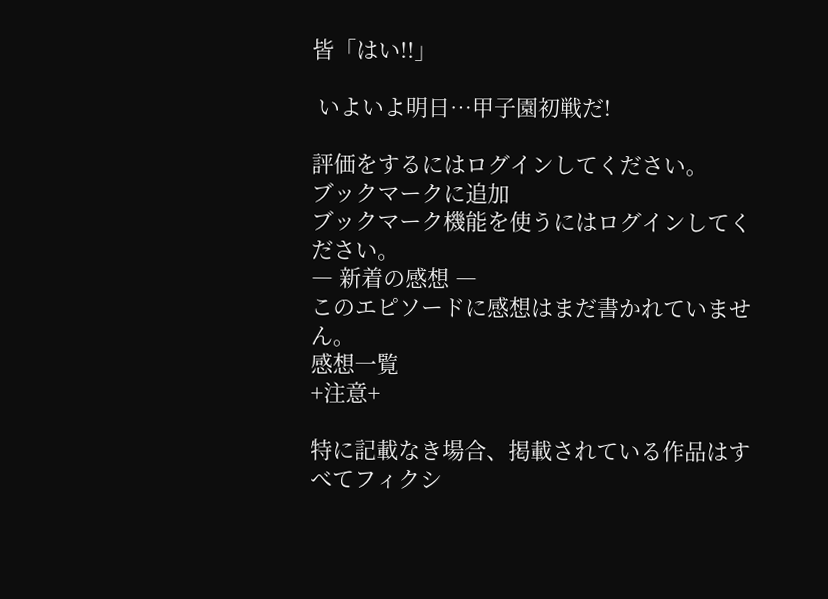皆「はい!!」

 いよいよ明日…甲子園初戦だ!

評価をするにはログインしてください。
ブックマークに追加
ブックマーク機能を使うにはログインしてください。
― 新着の感想 ―
このエピソードに感想はまだ書かれていません。
感想一覧
+注意+

特に記載なき場合、掲載されている作品はすべてフィクシ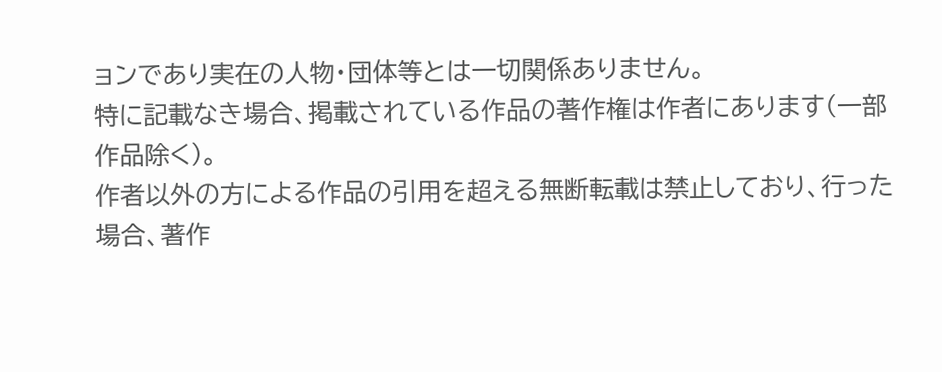ョンであり実在の人物・団体等とは一切関係ありません。
特に記載なき場合、掲載されている作品の著作権は作者にあります(一部作品除く)。
作者以外の方による作品の引用を超える無断転載は禁止しており、行った場合、著作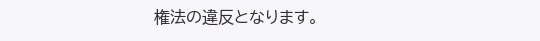権法の違反となります。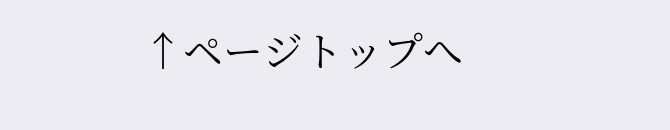↑ページトップへ